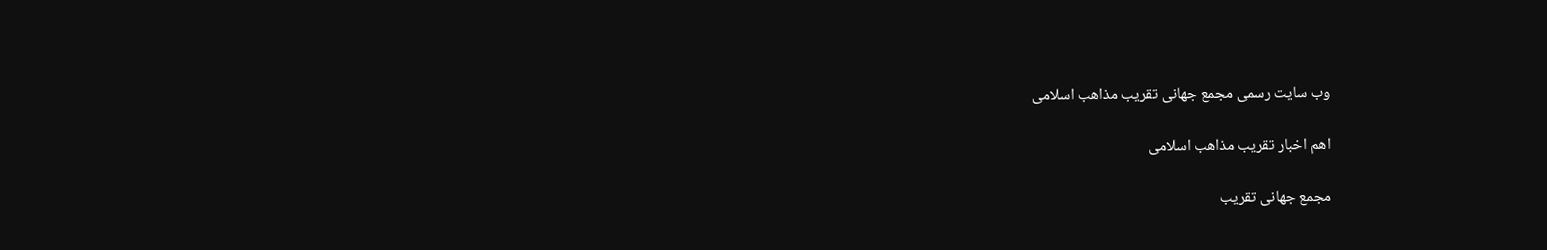وب سایت رسمی مجمع جهانى تقريب مذاهب اسلامى

اهم اخبار تقریب مذاهب اسلامی

مجمع جهانى تقريب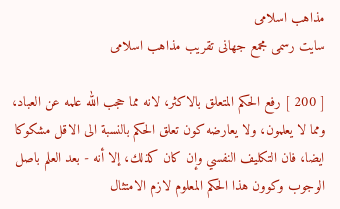مذاهب اسلامى
سایت رسمی مجمع جهانى تقريب مذاهب اسلامى

[ 200 ] رفع الحكم المتعلق بالاكثر، لانه مما حجب الله علمه عن العباد، ومما لا يعلمون، ولا يعارضه كون تعلق الحكم بالنسبة الى الاقل مشكوكا ايضا، فان التكليف النفسي وإن كان كذلك، إلا أنه - بعد العلم باصل الوجوب وكوون هذا الحكم المعلوم لازم الامتثال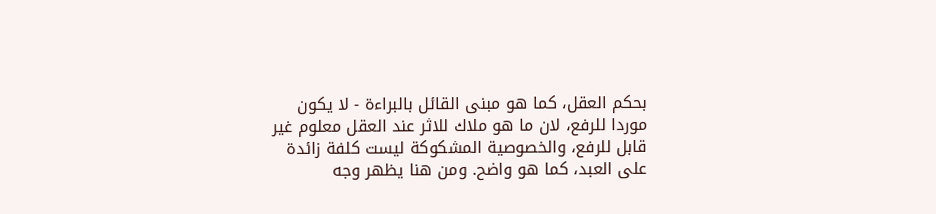بحكم العقل، كما هو مبنى القائل بالبراءة - لا يكون موردا للرفع، لان ما هو ملاك للاثر عند العقل معلوم غير قابل للرفع، والخصوصية المشكوكة ليست كلفة زائدة على العبد، كما هو واضح. ومن هنا يظهر وجه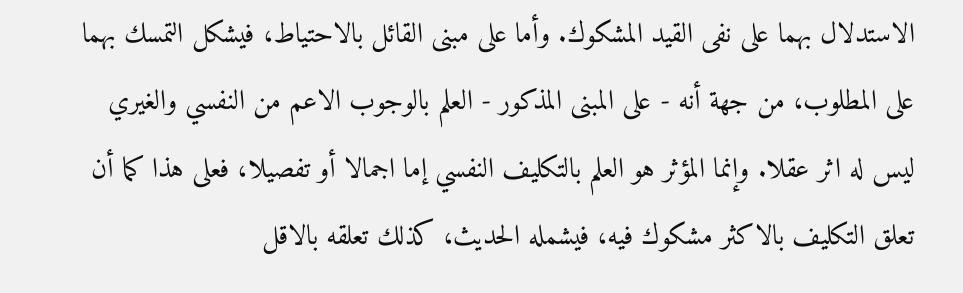الاستدلال بهما على نفى القيد المشكوك. وأما على مبنى القائل بالاحتياط، فيشكل التمسك بهما على المطلوب، من جهة أنه - على المبنى المذكور - العلم بالوجوب الاعم من النفسي والغيري ليس له اثر عقلا. وإنما المؤثر هو العلم بالتكليف النفسي إما اجمالا أو تفصيلا، فعلى هذا كما أن تعلق التكليف بالاكثر مشكوك فيه، فيشمله الحديث، كذلك تعلقه بالاقل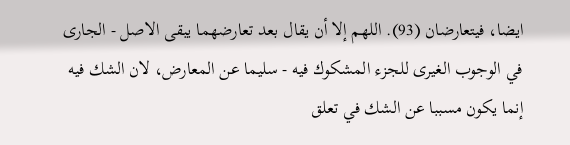ايضا، فيتعارضان (93). اللهم إلا أن يقال بعد تعارضهما يبقى الاصل - الجارى في الوجوب الغيرى للجزء المشكوك فيه - سليما عن المعارض، لان الشك فيه إنما يكون مسببا عن الشك في تعلق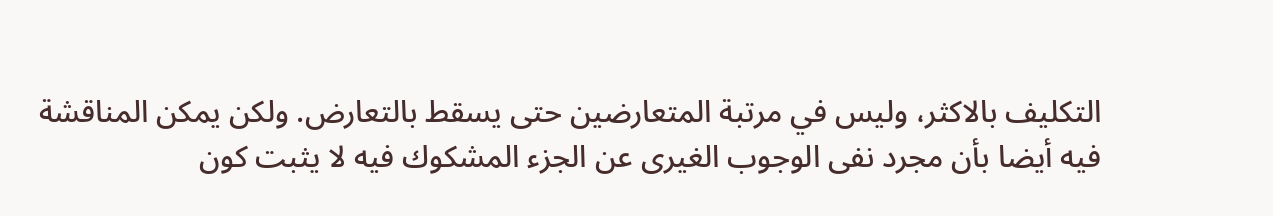التكليف بالاكثر، وليس في مرتبة المتعارضين حتى يسقط بالتعارض. ولكن يمكن المناقشة فيه أيضا بأن مجرد نفى الوجوب الغيرى عن الجزء المشكوك فيه لا يثبت كون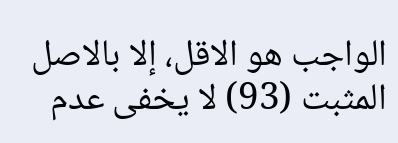الواجب هو الاقل، إلا بالاصل المثبت (93) لا يخفى عدم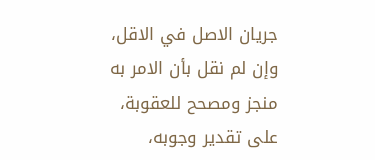جريان الاصل في الاقل، وإن لم نقل بأن الامر به منجز ومصحح للعقوبة، على تقدير وجوبه،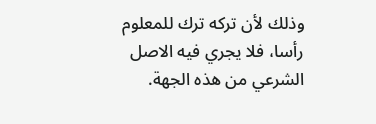وذلك لأن تركه ترك للمعلوم رأسا، فلا يجري فيه الاصل الشرعي من هذه الجهة.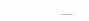___